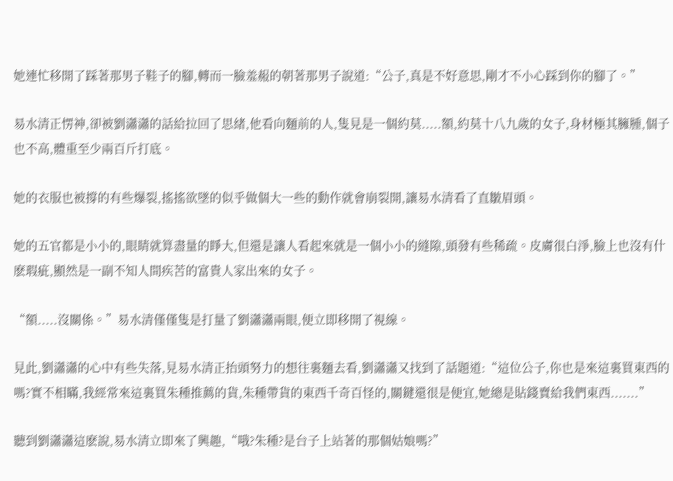她連忙移開了踩著那男子鞋子的腳,轉而一臉羞赧的朝著那男子說道:“公子,真是不好意思,剛才不小心踩到你的腳了。”

易水清正愣神,卻被劉瀟瀟的話給拉回了思緒,他看向麵前的人,隻見是一個約莫.....額,約莫十八九歲的女子,身材極其臃腫,個子也不高,體重至少兩百斤打底。

她的衣服也被撐的有些爆裂,搖搖欲墜的似乎做個大一些的動作就會崩裂開,讓易水清看了直皺眉頭。

她的五官都是小小的,眼睛就算盡量的睜大,但還是讓人看起來就是一個小小的縫隙,頭發有些稀疏。皮膚很白淨,臉上也沒有什麽瑕疵,顯然是一副不知人間疾苦的富貴人家出來的女子。

“額.....沒關係。”易水清僅僅隻是打量了劉瀟瀟兩眼,便立即移開了視線。

見此,劉瀟瀟的心中有些失落,見易水清正抬頭努力的想往裏麵去看,劉瀟瀟又找到了話題道:“這位公子,你也是來這裏買東西的嗎?實不相瞞,我經常來這裏買朱種推薦的貨,朱種帶貨的東西千奇百怪的,關鍵還很是便宜,她總是貼錢賣給我們東西.......”

聽到劉瀟瀟這麽說,易水清立即來了興趣,“哦?朱種?是台子上站著的那個姑娘嗎?”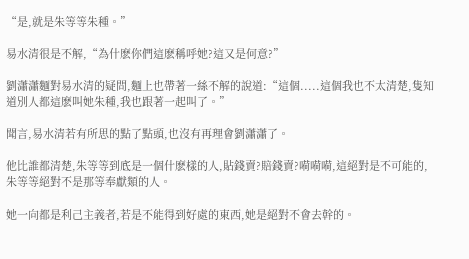“是,就是朱等等朱種。”

易水清很是不解,“為什麽你們這麽稱呼她?這又是何意?”

劉瀟瀟麵對易水清的疑問,麵上也帶著一絲不解的說道:“這個.....這個我也不太清楚,隻知道別人都這麽叫她朱種,我也跟著一起叫了。”

聞言,易水清若有所思的點了點頭,也沒有再理會劉瀟瀟了。

他比誰都清楚,朱等等到底是一個什麽樣的人,貼錢賣?賠錢賣?嗬嗬嗬,這絕對是不可能的,朱等等絕對不是那等奉獻類的人。

她一向都是利己主義者,若是不能得到好處的東西,她是絕對不會去幹的。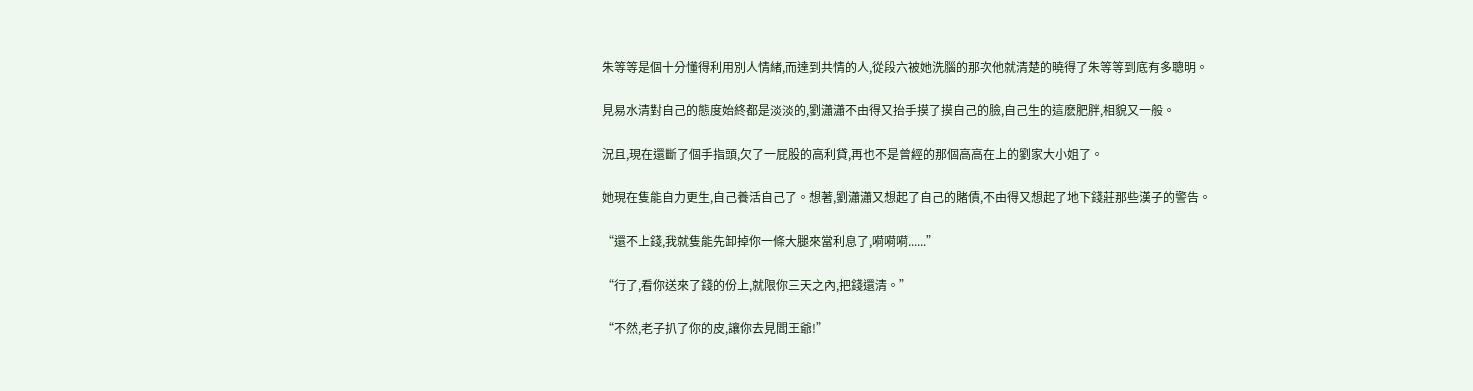朱等等是個十分懂得利用別人情緒,而達到共情的人,從段六被她洗腦的那次他就清楚的曉得了朱等等到底有多聰明。

見易水清對自己的態度始終都是淡淡的,劉瀟瀟不由得又抬手摸了摸自己的臉,自己生的這麽肥胖,相貌又一般。

況且,現在還斷了個手指頭,欠了一屁股的高利貸,再也不是曾經的那個高高在上的劉家大小姐了。

她現在隻能自力更生,自己養活自己了。想著,劉瀟瀟又想起了自己的賭債,不由得又想起了地下錢莊那些漢子的警告。

“還不上錢,我就隻能先卸掉你一條大腿來當利息了,嗬嗬嗬......”

“行了,看你送來了錢的份上,就限你三天之內,把錢還清。”

“不然,老子扒了你的皮,讓你去見閻王爺!”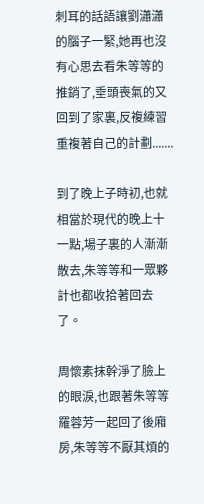刺耳的話語讓劉瀟瀟的腦子一緊,她再也沒有心思去看朱等等的推銷了,垂頭喪氣的又回到了家裏,反複練習重複著自己的計劃.......

到了晚上子時初,也就相當於現代的晚上十一點,場子裏的人漸漸散去,朱等等和一眾夥計也都收拾著回去了。

周懷素抹幹淨了臉上的眼淚,也跟著朱等等羅蓉芳一起回了後廂房,朱等等不厭其煩的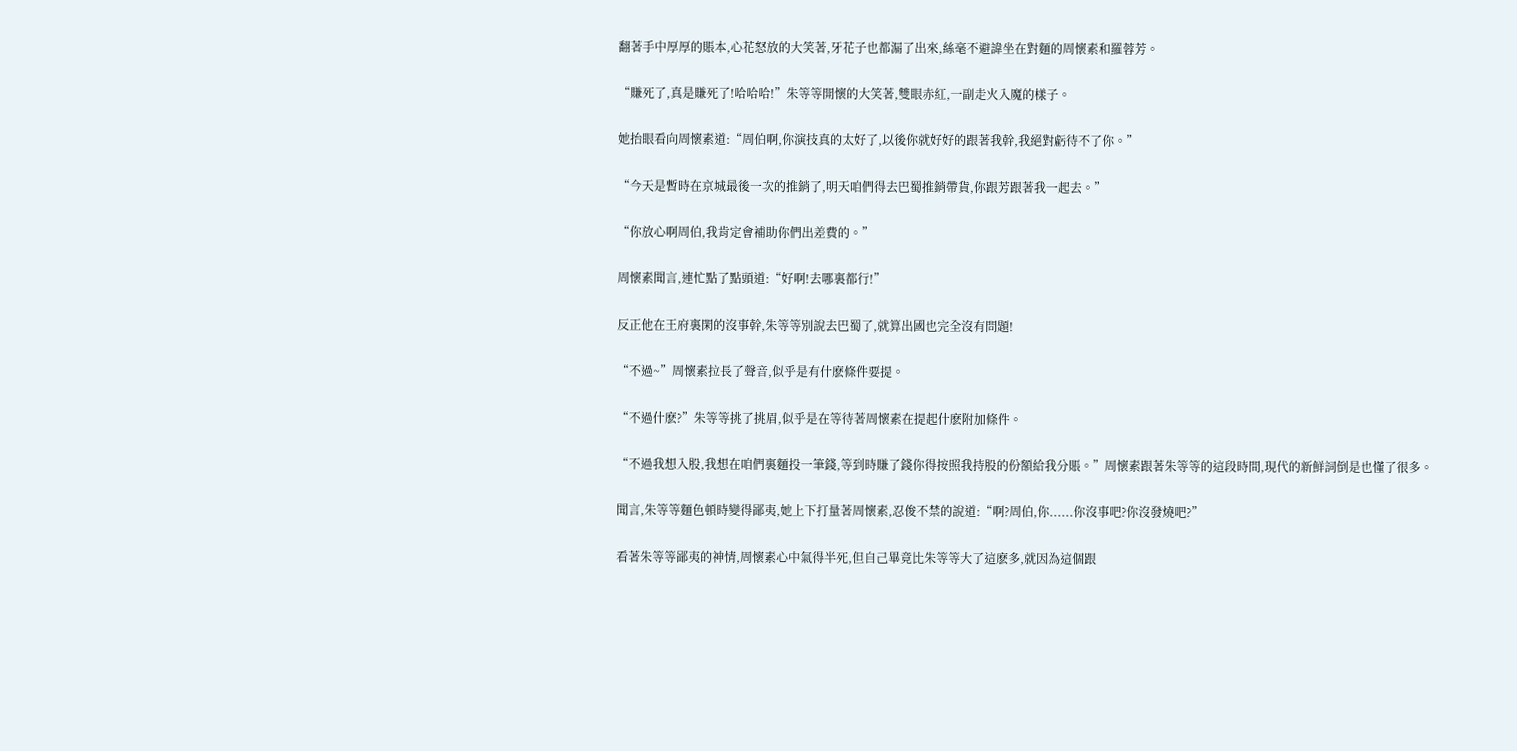翻著手中厚厚的賬本,心花怒放的大笑著,牙花子也都漏了出來,絲毫不避諱坐在對麵的周懷素和羅蓉芳。

“賺死了,真是賺死了!哈哈哈!”朱等等開懷的大笑著,雙眼赤紅,一副走火入魔的樣子。

她抬眼看向周懷素道:“周伯啊,你演技真的太好了,以後你就好好的跟著我幹,我絕對虧待不了你。”

“今天是暫時在京城最後一次的推銷了,明天咱們得去巴蜀推銷帶貨,你跟芳跟著我一起去。”

“你放心啊周伯,我肯定會補助你們出差費的。”

周懷素聞言,連忙點了點頭道:“好啊!去哪裏都行!”

反正他在王府裏閑的沒事幹,朱等等別說去巴蜀了,就算出國也完全沒有問題!

“不過~”周懷素拉長了聲音,似乎是有什麽條件要提。

“不過什麽?”朱等等挑了挑眉,似乎是在等待著周懷素在提起什麽附加條件。

“不過我想入股,我想在咱們裏麵投一筆錢,等到時賺了錢你得按照我持股的份額給我分賬。”周懷素跟著朱等等的這段時間,現代的新鮮詞倒是也懂了很多。

聞言,朱等等麵色頓時變得鄙夷,她上下打量著周懷素,忍俊不禁的說道:“啊?周伯,你......你沒事吧?你沒發燒吧?”

看著朱等等鄙夷的神情,周懷素心中氣得半死,但自己畢竟比朱等等大了這麽多,就因為這個跟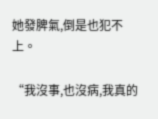她發脾氣,倒是也犯不上。

“我沒事,也沒病,我真的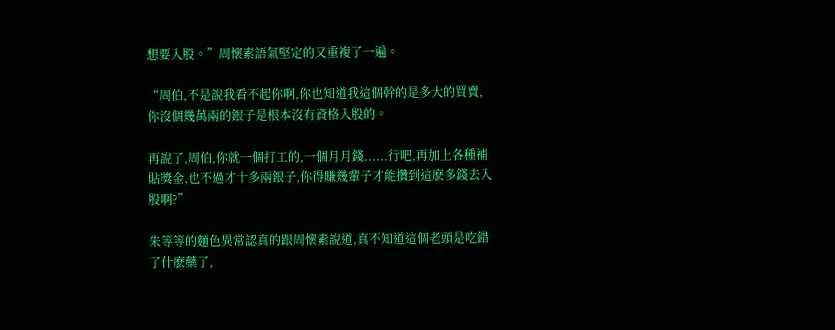想要入股。”周懷素語氣堅定的又重複了一遍。

“周伯,不是說我看不起你啊,你也知道我這個幹的是多大的買賣,你沒個幾萬兩的銀子是根本沒有資格入股的。

再說了,周伯,你就一個打工的,一個月月錢......行吧,再加上各種補貼獎金,也不過才十多兩銀子,你得賺幾輩子才能攢到這麽多錢去入股啊?”

朱等等的麵色異常認真的跟周懷素說道,真不知道這個老頭是吃錯了什麽藥了,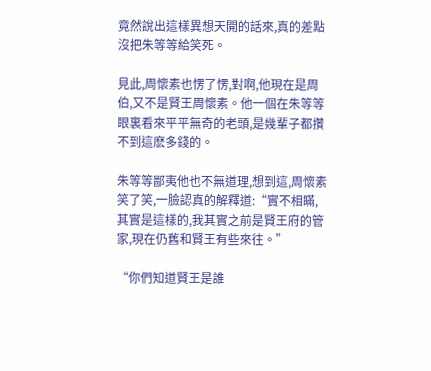竟然說出這樣異想天開的話來,真的差點沒把朱等等給笑死。

見此,周懷素也愣了愣,對啊,他現在是周伯,又不是賢王周懷素。他一個在朱等等眼裏看來平平無奇的老頭,是幾輩子都攢不到這麽多錢的。

朱等等鄙夷他也不無道理,想到這,周懷素笑了笑,一臉認真的解釋道:“實不相瞞,其實是這樣的,我其實之前是賢王府的管家,現在仍舊和賢王有些來往。”

“你們知道賢王是誰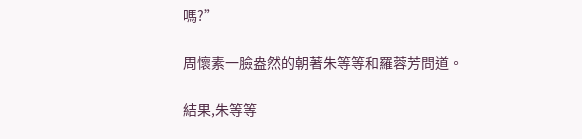嗎?”

周懷素一臉盎然的朝著朱等等和羅蓉芳問道。

結果,朱等等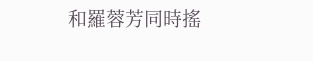和羅蓉芳同時搖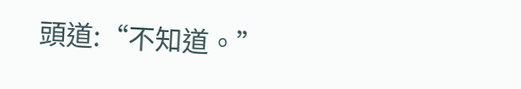頭道:“不知道。”